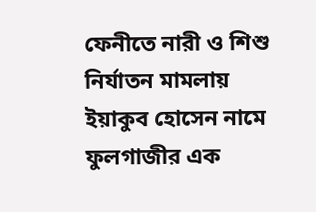ফেনীতে নারী ও শিশু নির্যাতন মামলায় ইয়াকুব হোসেন নামে ফুলগাজীর এক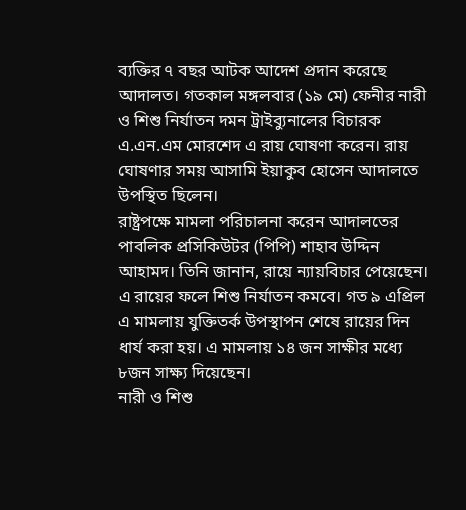ব্যক্তির ৭ বছর আটক আদেশ প্রদান করেছে আদালত। গতকাল মঙ্গলবার (১৯ মে) ফেনীর নারী ও শিশু নির্যাতন দমন ট্রাইব্যুনালের বিচারক এ.এন.এম মোরশেদ এ রায় ঘোষণা করেন। রায় ঘোষণার সময় আসামি ইয়াকুব হোসেন আদালতে উপস্থিত ছিলেন।
রাষ্ট্রপক্ষে মামলা পরিচালনা করেন আদালতের পাবলিক প্রসিকিউটর (পিপি) শাহাব উদ্দিন আহামদ। তিনি জানান, রায়ে ন্যায়বিচার পেয়েছেন। এ রায়ের ফলে শিশু নির্যাতন কমবে। গত ৯ এপ্রিল এ মামলায় যুক্তিতর্ক উপস্থাপন শেষে রায়ের দিন ধার্য করা হয়। এ মামলায় ১৪ জন সাক্ষীর মধ্যে ৮জন সাক্ষ্য দিয়েছেন।
নারী ও শিশু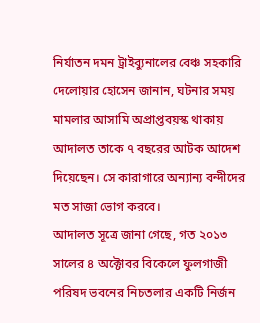নির্যাতন দমন ট্রাইব্যুনালের বেঞ্চ সহকারি দেলোয়ার হোসেন জানান, ঘটনার সময় মামলার আসামি অপ্রাপ্তবয়স্ক থাকায় আদালত তাকে ৭ বছরের আটক আদেশ দিয়েছেন। সে কারাগারে অন্যান্য বন্দীদের মত সাজা ভোগ করবে।
আদালত সূত্রে জানা গেছে, গত ২০১৩ সালের ৪ অক্টোবর বিকেলে ফুলগাজী পরিষদ ভবনের নিচতলার একটি নির্জন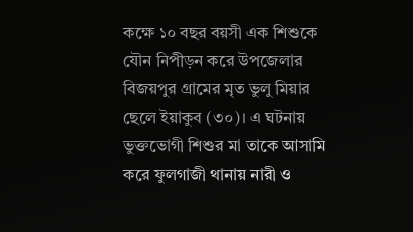কক্ষে ১০ বছর বয়সী এক শিশুকে যৌন নিপীড়ন করে উপজেলার বিজয়পুর গ্রামের মৃত ভুলু মিয়ার ছেলে ইয়াকুব (৩০)। এ ঘটনায় ভুক্তভোগী শিশুর মা তাকে আসামি করে ফুলগাজী থানায় নারী ও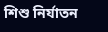শিশু নির্যাতন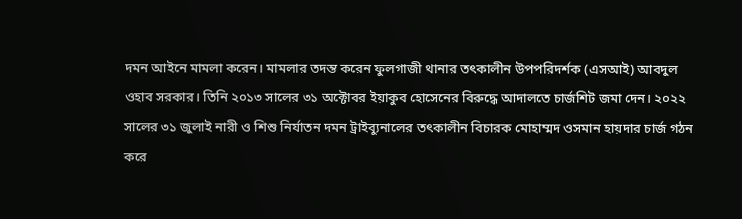দমন আইনে মামলা করেন। মামলার তদন্ত করেন ফুলগাজী থানার তৎকালীন উপপরিদর্শক (এসআই) আবদুল ওহাব সরকার। তিনি ২০১৩ সালের ৩১ অক্টোবর ইয়াকুব হোসেনের বিরুদ্ধে আদালতে চার্জশিট জমা দেন। ২০২২ সালের ৩১ জুলাই নারী ও শিশু নির্যাতন দমন ট্রাইব্যুনালের তৎকালীন বিচারক মোহাম্মদ ওসমান হায়দার চার্জ গঠন করে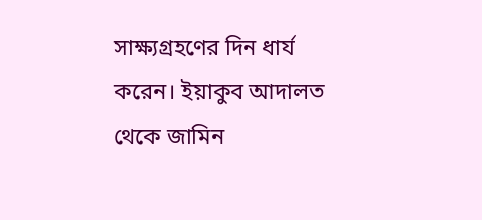সাক্ষ্যগ্রহণের দিন ধার্য করেন। ইয়াকুব আদালত থেকে জামিন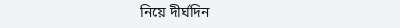নিয়ে দীর্ঘদিন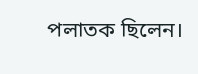পলাতক ছিলেন।